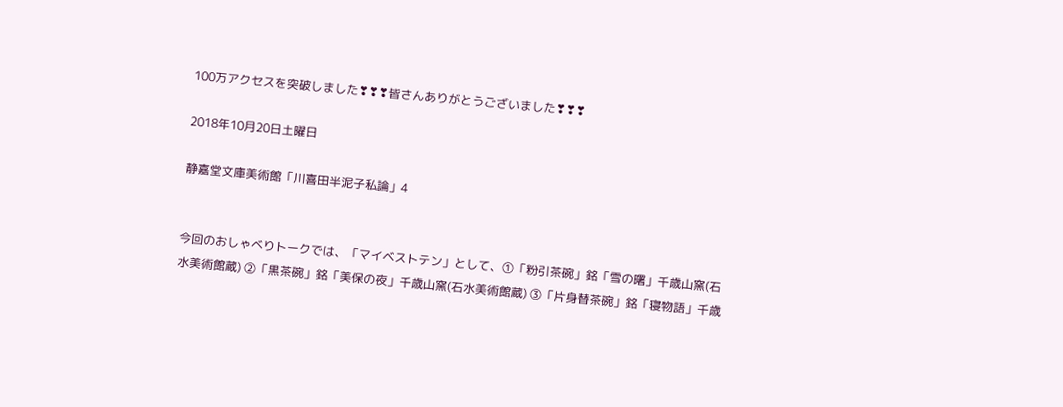100万アクセスを突破しました❣❣❣皆さんありがとうございました❣❣❣

2018年10月20日土曜日

静嘉堂文庫美術館「川喜田半泥子私論」4


今回のおしゃべりトークでは、「マイベストテン」として、①「粉引茶碗」銘「雪の曙」千歳山窯(石水美術館蔵) ②「黒茶碗」銘「美保の夜」千歳山窯(石水美術館蔵) ③「片身替茶碗」銘「寝物語」千歳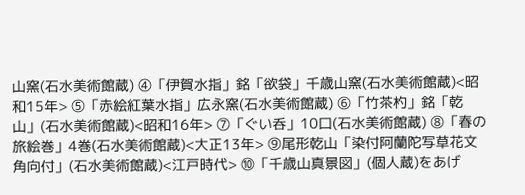山窯(石水美術館蔵) ④「伊賀水指」銘「欲袋」千歳山窯(石水美術館蔵)<昭和15年> ⑤「赤絵紅葉水指」広永窯(石水美術館蔵) ⑥「竹茶杓」銘「乾山」(石水美術館蔵)<昭和16年> ⑦「ぐい呑」10口(石水美術館蔵) ⑧「春の旅絵巻」4巻(石水美術館蔵)<大正13年> ⑨尾形乾山「染付阿蘭陀写草花文角向付」(石水美術館蔵)<江戸時代> ⑩「千歳山真景図」(個人蔵)をあげ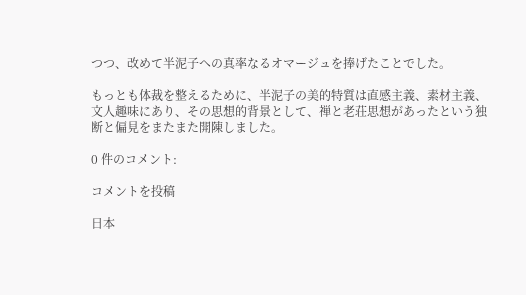つつ、改めて半泥子への真率なるオマージュを捧げたことでした。

もっとも体裁を整えるために、半泥子の美的特質は直感主義、素材主義、文人趣味にあり、その思想的背景として、禅と老荘思想があったという独断と偏見をまたまた開陳しました。

0 件のコメント:

コメントを投稿

日本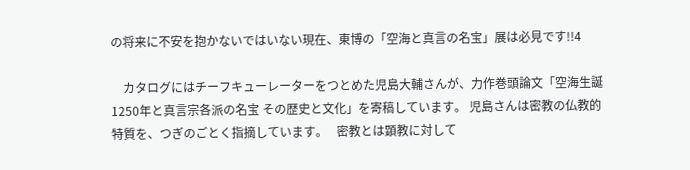の将来に不安を抱かないではいない現在、東博の「空海と真言の名宝」展は必見です!!4

    カタログにはチーフキューレーターをつとめた児島大輔さんが、力作巻頭論文「空海生誕1250年と真言宗各派の名宝 その歴史と文化」を寄稿しています。 児島さんは密教の仏教的特質を、つぎのごとく指摘しています。   密教とは顕教に対して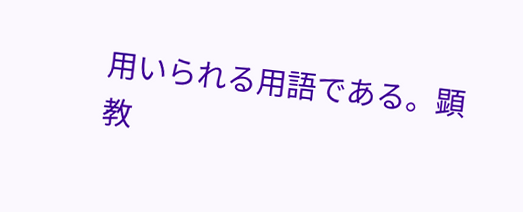用いられる用語である。顕教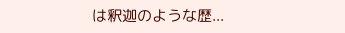は釈迦のような歴...